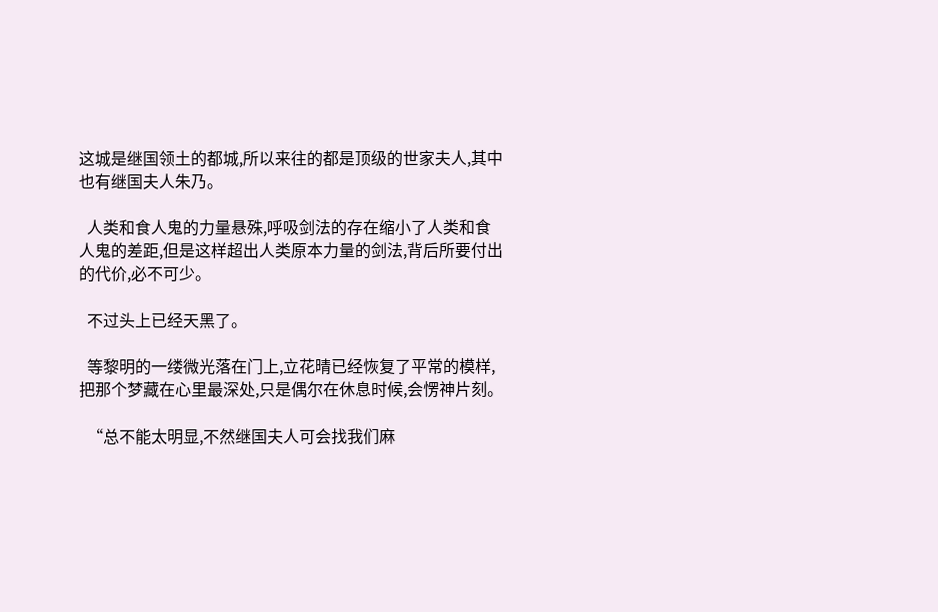这城是继国领土的都城,所以来往的都是顶级的世家夫人,其中也有继国夫人朱乃。

  人类和食人鬼的力量悬殊,呼吸剑法的存在缩小了人类和食人鬼的差距,但是这样超出人类原本力量的剑法,背后所要付出的代价,必不可少。

  不过头上已经天黑了。

  等黎明的一缕微光落在门上,立花晴已经恢复了平常的模样,把那个梦藏在心里最深处,只是偶尔在休息时候,会愣神片刻。

  “总不能太明显,不然继国夫人可会找我们麻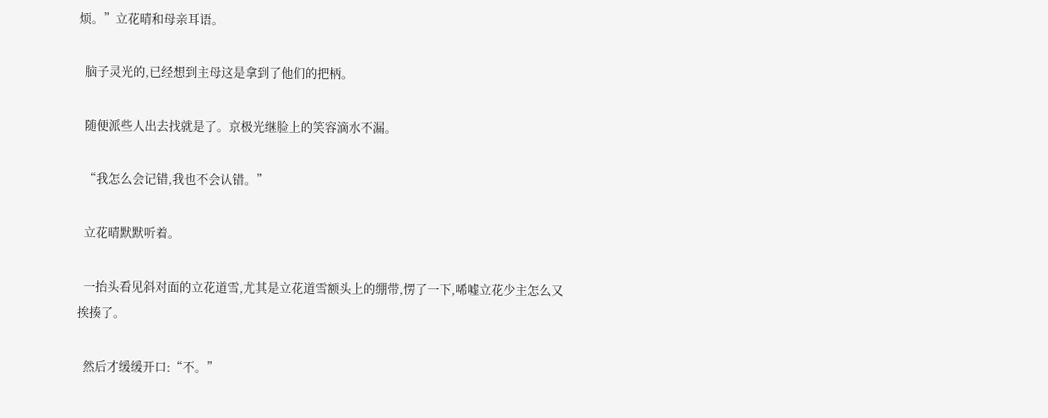烦。”立花晴和母亲耳语。

  脑子灵光的,已经想到主母这是拿到了他们的把柄。

  随便派些人出去找就是了。京极光继脸上的笑容滴水不漏。

  “我怎么会记错,我也不会认错。”

  立花晴默默听着。

  一抬头看见斜对面的立花道雪,尤其是立花道雪额头上的绷带,愣了一下,唏嘘立花少主怎么又挨揍了。

  然后才缓缓开口:“不。”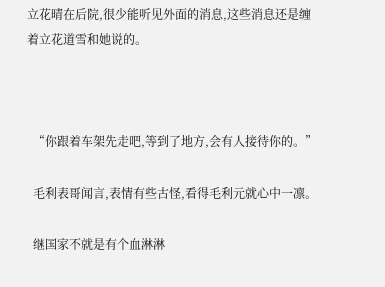立花晴在后院,很少能听见外面的消息,这些消息还是缠着立花道雪和她说的。



  “你跟着车架先走吧,等到了地方,会有人接待你的。”

  毛利表哥闻言,表情有些古怪,看得毛利元就心中一凛。

  继国家不就是有个血淋淋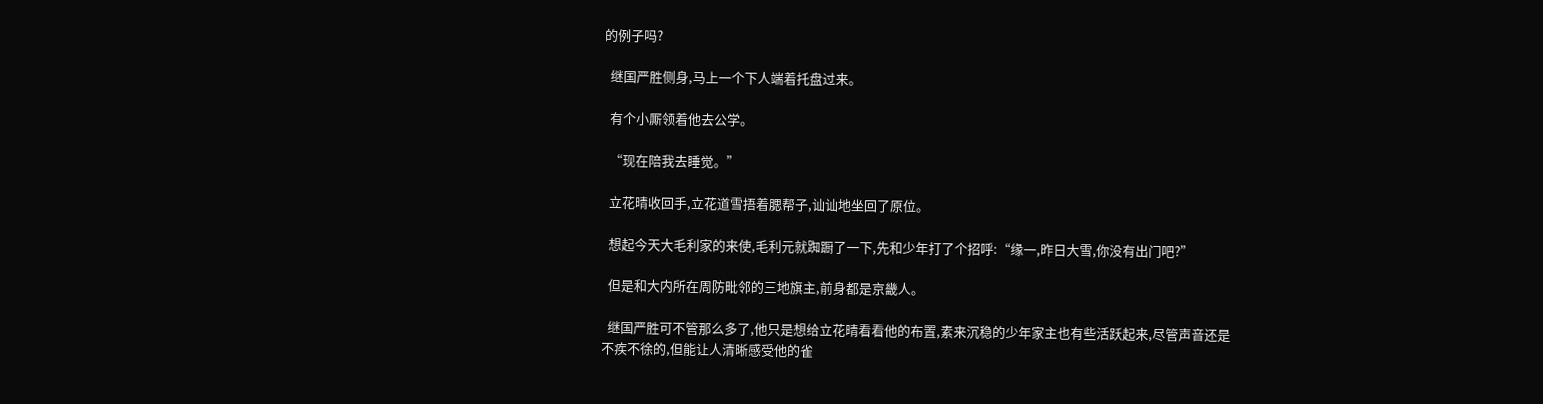的例子吗?

  继国严胜侧身,马上一个下人端着托盘过来。

  有个小厮领着他去公学。

  “现在陪我去睡觉。”

  立花晴收回手,立花道雪捂着腮帮子,讪讪地坐回了原位。

  想起今天大毛利家的来使,毛利元就踟蹰了一下,先和少年打了个招呼:“缘一,昨日大雪,你没有出门吧?”

  但是和大内所在周防毗邻的三地旗主,前身都是京畿人。

  继国严胜可不管那么多了,他只是想给立花晴看看他的布置,素来沉稳的少年家主也有些活跃起来,尽管声音还是不疾不徐的,但能让人清晰感受他的雀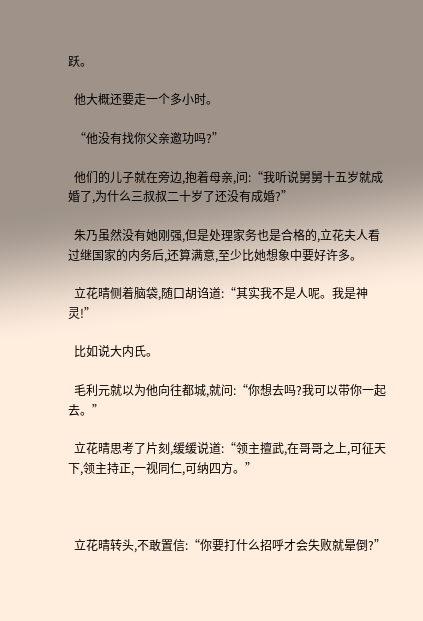跃。

  他大概还要走一个多小时。

  “他没有找你父亲邀功吗?”

  他们的儿子就在旁边,抱着母亲,问:“我听说舅舅十五岁就成婚了,为什么三叔叔二十岁了还没有成婚?”

  朱乃虽然没有她刚强,但是处理家务也是合格的,立花夫人看过继国家的内务后,还算满意,至少比她想象中要好许多。

  立花晴侧着脑袋,随口胡诌道:“其实我不是人呢。我是神灵!”

  比如说大内氏。

  毛利元就以为他向往都城,就问:“你想去吗?我可以带你一起去。”

  立花晴思考了片刻,缓缓说道:“领主擅武,在哥哥之上,可征天下,领主持正,一视同仁,可纳四方。”



  立花晴转头,不敢置信:“你要打什么招呼才会失败就晕倒?”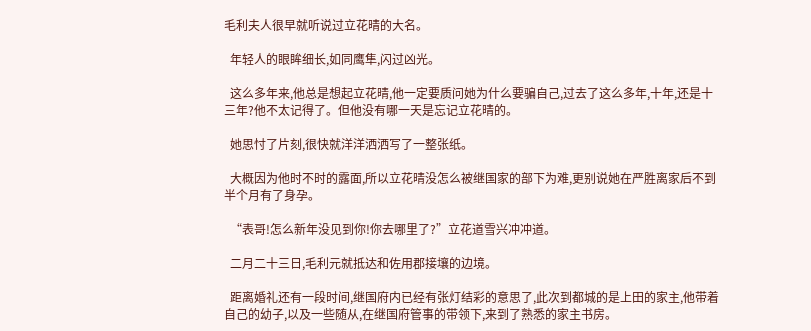毛利夫人很早就听说过立花晴的大名。

  年轻人的眼眸细长,如同鹰隼,闪过凶光。

  这么多年来,他总是想起立花晴,他一定要质问她为什么要骗自己,过去了这么多年,十年,还是十三年?他不太记得了。但他没有哪一天是忘记立花晴的。

  她思忖了片刻,很快就洋洋洒洒写了一整张纸。

  大概因为他时不时的露面,所以立花晴没怎么被继国家的部下为难,更别说她在严胜离家后不到半个月有了身孕。

  “表哥!怎么新年没见到你!你去哪里了?”立花道雪兴冲冲道。

  二月二十三日,毛利元就抵达和佐用郡接壤的边境。

  距离婚礼还有一段时间,继国府内已经有张灯结彩的意思了,此次到都城的是上田的家主,他带着自己的幼子,以及一些随从,在继国府管事的带领下,来到了熟悉的家主书房。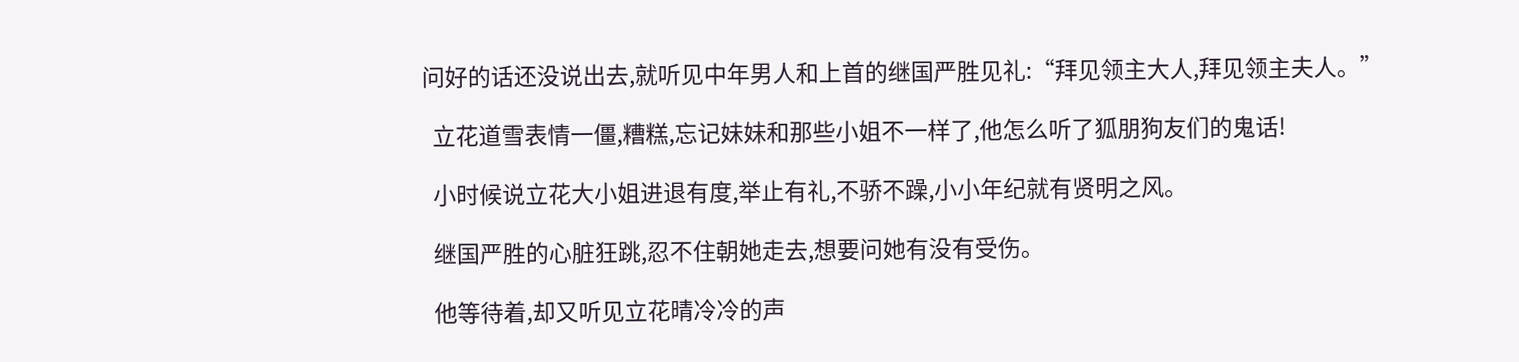问好的话还没说出去,就听见中年男人和上首的继国严胜见礼:“拜见领主大人,拜见领主夫人。”

  立花道雪表情一僵,糟糕,忘记妹妹和那些小姐不一样了,他怎么听了狐朋狗友们的鬼话!

  小时候说立花大小姐进退有度,举止有礼,不骄不躁,小小年纪就有贤明之风。

  继国严胜的心脏狂跳,忍不住朝她走去,想要问她有没有受伤。

  他等待着,却又听见立花晴冷冷的声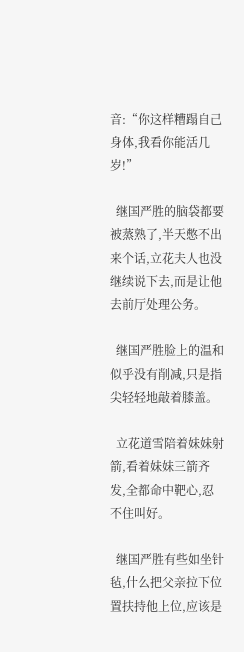音:“你这样糟蹋自己身体,我看你能活几岁!”

  继国严胜的脑袋都要被蒸熟了,半天憋不出来个话,立花夫人也没继续说下去,而是让他去前厅处理公务。

  继国严胜脸上的温和似乎没有削减,只是指尖轻轻地敲着膝盖。

  立花道雪陪着妹妹射箭,看着妹妹三箭齐发,全都命中靶心,忍不住叫好。

  继国严胜有些如坐针毡,什么把父亲拉下位置扶持他上位,应该是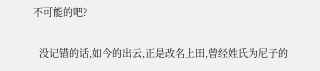不可能的吧?

  没记错的话,如今的出云,正是改名上田,曾经姓氏为尼子的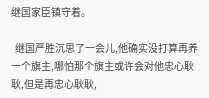继国家臣镇守着。

  继国严胜沉思了一会儿,他确实没打算再养一个旗主,哪怕那个旗主或许会对他忠心耿耿,但是再忠心耿耿,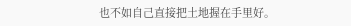也不如自己直接把土地握在手里好。